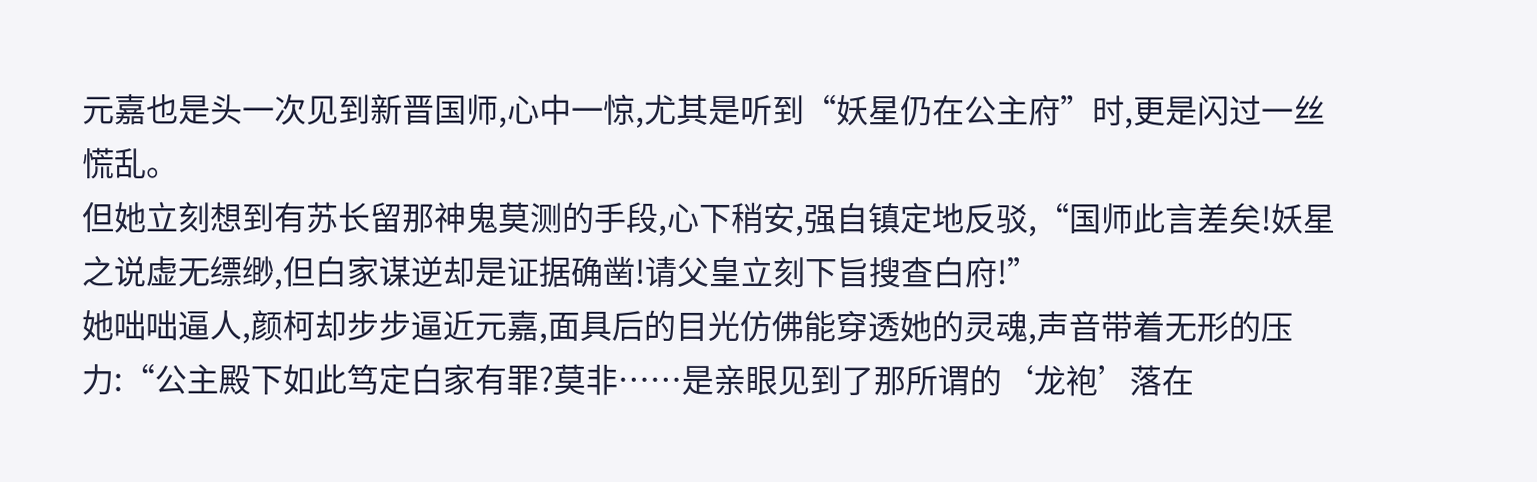元嘉也是头一次见到新晋国师,心中一惊,尤其是听到“妖星仍在公主府”时,更是闪过一丝慌乱。
但她立刻想到有苏长留那神鬼莫测的手段,心下稍安,强自镇定地反驳,“国师此言差矣!妖星之说虚无缥缈,但白家谋逆却是证据确凿!请父皇立刻下旨搜查白府!”
她咄咄逼人,颜柯却步步逼近元嘉,面具后的目光仿佛能穿透她的灵魂,声音带着无形的压力:“公主殿下如此笃定白家有罪?莫非……是亲眼见到了那所谓的‘龙袍’落在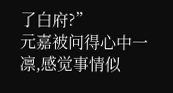了白府?”
元嘉被问得心中一凛,感觉事情似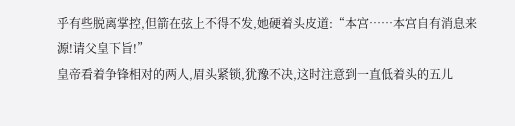乎有些脱离掌控,但箭在弦上不得不发,她硬着头皮道:“本宫……本宫自有消息来源!请父皇下旨!”
皇帝看着争锋相对的两人,眉头紧锁,犹豫不决,这时注意到一直低着头的五儿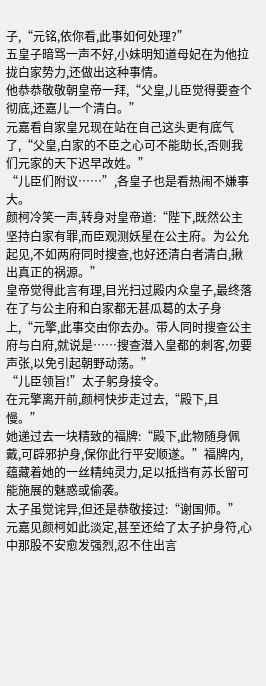子,“元铭,依你看,此事如何处理?”
五皇子暗骂一声不好,小妹明知道母妃在为他拉拢白家势力,还做出这种事情。
他恭恭敬敬朝皇帝一拜,“父皇,儿臣觉得要查个彻底,还嘉儿一个清白。”
元嘉看自家皇兄现在站在自己这头更有底气了,“父皇,白家的不臣之心可不能助长,否则我们元家的天下迟早改姓。”
“儿臣们附议……”,各皇子也是看热闹不嫌事大。
颜柯冷笑一声,转身对皇帝道:“陛下,既然公主坚持白家有罪,而臣观测妖星在公主府。为公允起见,不如两府同时搜查,也好还清白者清白,揪出真正的祸源。”
皇帝觉得此言有理,目光扫过殿内众皇子,最终落在了与公主府和白家都无甚瓜葛的太子身上,“元擎,此事交由你去办。带人同时搜查公主府与白府,就说是……搜查潜入皇都的刺客,勿要声张,以免引起朝野动荡。”
“儿臣领旨!”太子躬身接令。
在元擎离开前,颜柯快步走过去,“殿下,且慢。”
她递过去一块精致的福牌:“殿下,此物随身佩戴,可辟邪护身,保你此行平安顺遂。”福牌内,蕴藏着她的一丝精纯灵力,足以抵挡有苏长留可能施展的魅惑或偷袭。
太子虽觉诧异,但还是恭敬接过:“谢国师。”
元嘉见颜柯如此淡定,甚至还给了太子护身符,心中那股不安愈发强烈,忍不住出言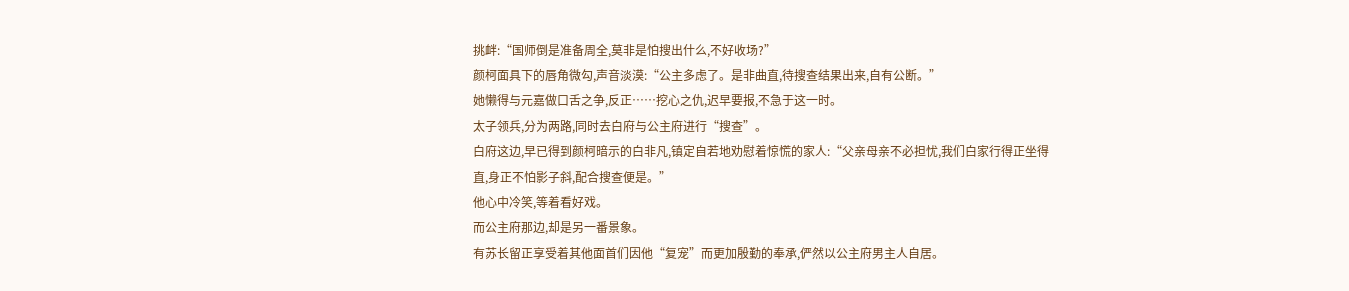挑衅:“国师倒是准备周全,莫非是怕搜出什么,不好收场?”
颜柯面具下的唇角微勾,声音淡漠:“公主多虑了。是非曲直,待搜查结果出来,自有公断。”
她懒得与元嘉做口舌之争,反正……挖心之仇,迟早要报,不急于这一时。
太子领兵,分为两路,同时去白府与公主府进行“搜查”。
白府这边,早已得到颜柯暗示的白非凡,镇定自若地劝慰着惊慌的家人:“父亲母亲不必担忧,我们白家行得正坐得直,身正不怕影子斜,配合搜查便是。”
他心中冷笑,等着看好戏。
而公主府那边,却是另一番景象。
有苏长留正享受着其他面首们因他“复宠”而更加殷勤的奉承,俨然以公主府男主人自居。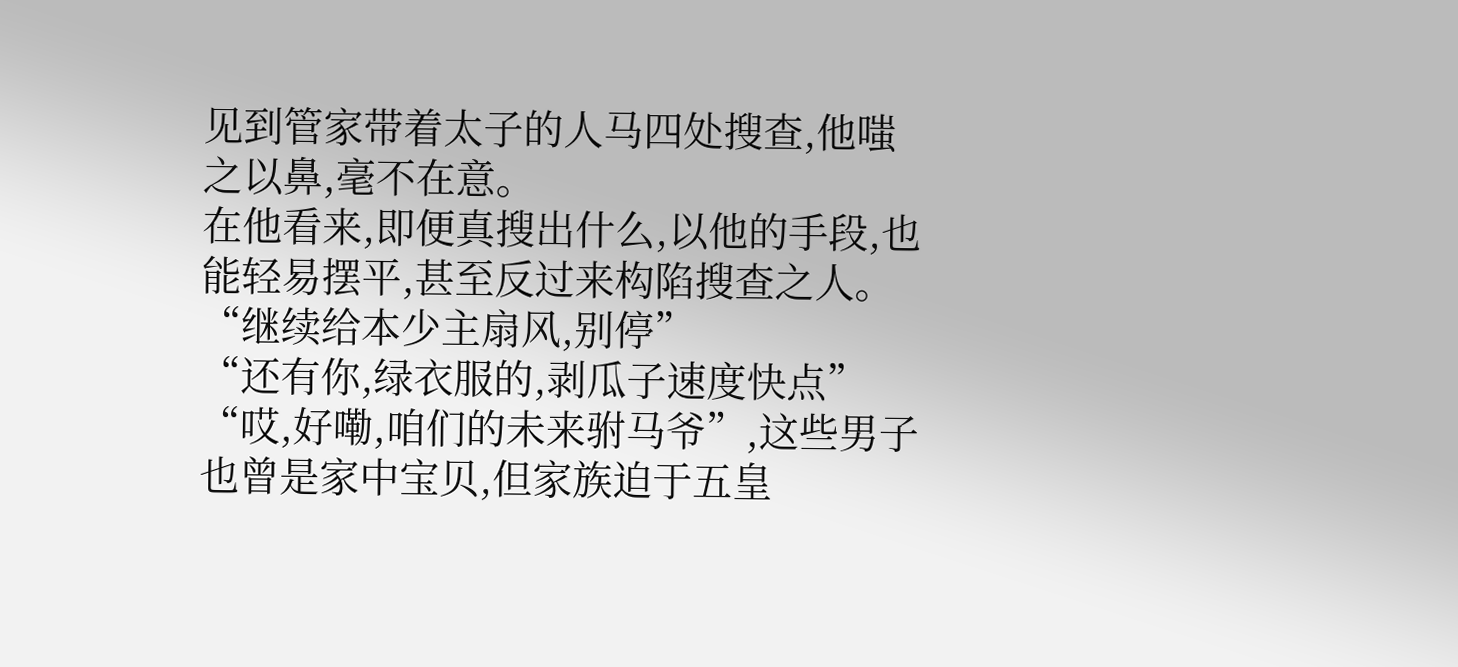见到管家带着太子的人马四处搜查,他嗤之以鼻,毫不在意。
在他看来,即便真搜出什么,以他的手段,也能轻易摆平,甚至反过来构陷搜查之人。
“继续给本少主扇风,别停”
“还有你,绿衣服的,剥瓜子速度快点”
“哎,好嘞,咱们的未来驸马爷”,这些男子也曾是家中宝贝,但家族迫于五皇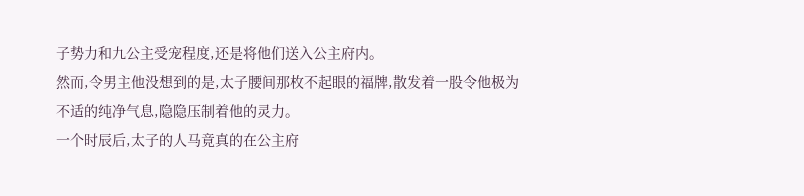子势力和九公主受宠程度,还是将他们送入公主府内。
然而,令男主他没想到的是,太子腰间那枚不起眼的福牌,散发着一股令他极为不适的纯净气息,隐隐压制着他的灵力。
一个时辰后,太子的人马竟真的在公主府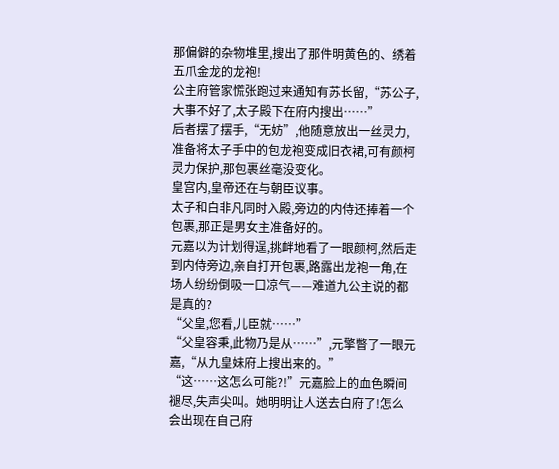那偏僻的杂物堆里,搜出了那件明黄色的、绣着五爪金龙的龙袍!
公主府管家慌张跑过来通知有苏长留,“苏公子,大事不好了,太子殿下在府内搜出……”
后者摆了摆手,“无妨”,他随意放出一丝灵力,准备将太子手中的包龙袍变成旧衣裙,可有颜柯灵力保护,那包裹丝毫没变化。
皇宫内,皇帝还在与朝臣议事。
太子和白非凡同时入殿,旁边的内侍还捧着一个包裹,那正是男女主准备好的。
元嘉以为计划得逞,挑衅地看了一眼颜柯,然后走到内侍旁边,亲自打开包裹,路露出龙袍一角,在场人纷纷倒吸一口凉气——难道九公主说的都是真的?
“父皇,您看,儿臣就……”
“父皇容秉,此物乃是从……”,元擎瞥了一眼元嘉,“从九皇妹府上搜出来的。”
“这……这怎么可能?!”元嘉脸上的血色瞬间褪尽,失声尖叫。她明明让人送去白府了!怎么会出现在自己府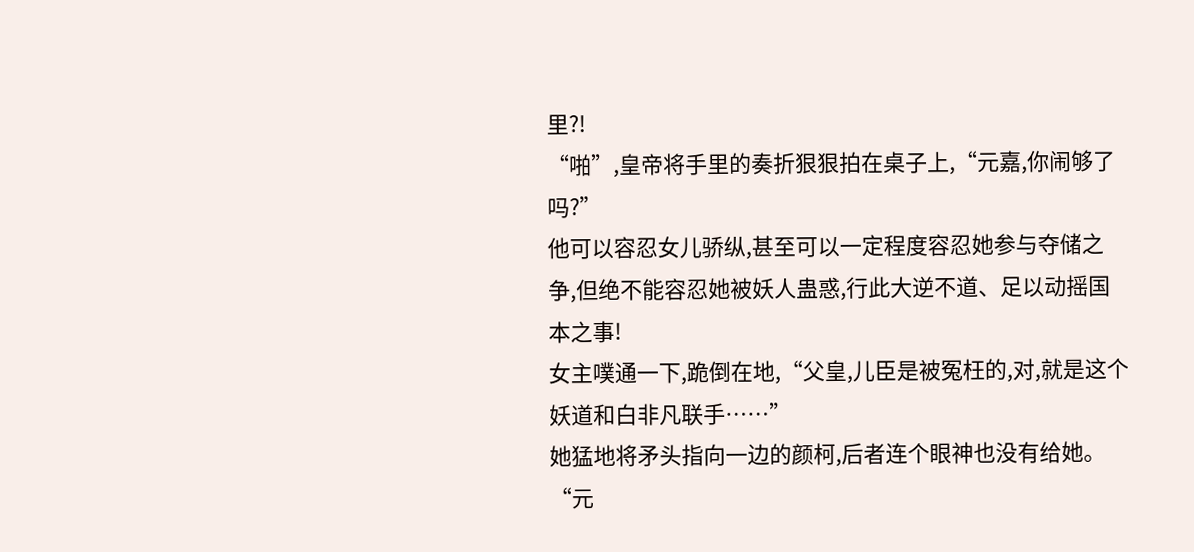里?!
“啪”,皇帝将手里的奏折狠狠拍在桌子上,“元嘉,你闹够了吗?”
他可以容忍女儿骄纵,甚至可以一定程度容忍她参与夺储之争,但绝不能容忍她被妖人蛊惑,行此大逆不道、足以动摇国本之事!
女主噗通一下,跪倒在地,“父皇,儿臣是被冤枉的,对,就是这个妖道和白非凡联手……”
她猛地将矛头指向一边的颜柯,后者连个眼神也没有给她。
“元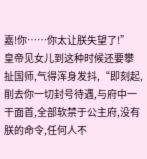嘉!你……你太让朕失望了!”
皇帝见女儿到这种时候还要攀扯国师,气得浑身发抖,“即刻起,削去你一切封号待遇,与府中一干面首,全部软禁于公主府,没有朕的命令,任何人不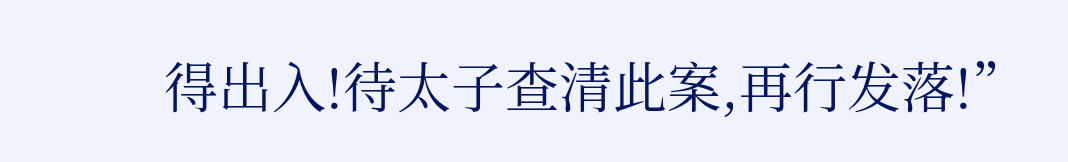得出入!待太子查清此案,再行发落!”